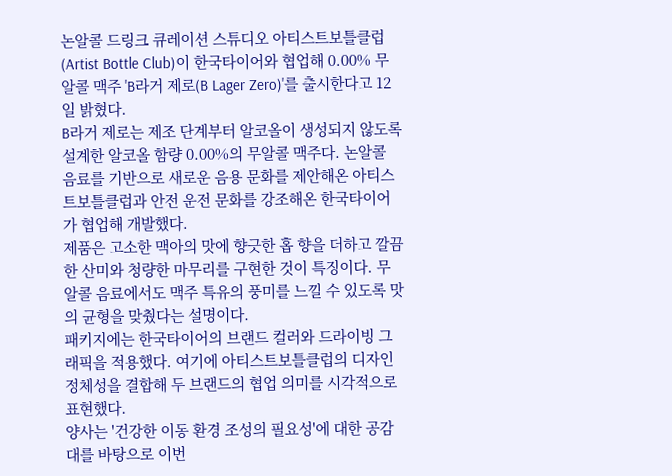논알콜 드링크 큐레이션 스튜디오 아티스트보틀클럽(Artist Bottle Club)이 한국타이어와 협업해 0.00% 무알콜 맥주 'B라거 제로(B Lager Zero)'를 출시한다고 12일 밝혔다.
B라거 제로는 제조 단계부터 알코올이 생성되지 않도록 설계한 알코올 함량 0.00%의 무알콜 맥주다. 논알콜 음료를 기반으로 새로운 음용 문화를 제안해온 아티스트보틀클럽과 안전 운전 문화를 강조해온 한국타이어가 협업해 개발했다.
제품은 고소한 맥아의 맛에 향긋한 홉 향을 더하고 깔끔한 산미와 청량한 마무리를 구현한 것이 특징이다. 무알콜 음료에서도 맥주 특유의 풍미를 느낄 수 있도록 맛의 균형을 맞췄다는 설명이다.
패키지에는 한국타이어의 브랜드 컬러와 드라이빙 그래픽을 적용했다. 여기에 아티스트보틀클럽의 디자인 정체성을 결합해 두 브랜드의 협업 의미를 시각적으로 표현했다.
양사는 '건강한 이동 환경 조성의 필요성'에 대한 공감대를 바탕으로 이번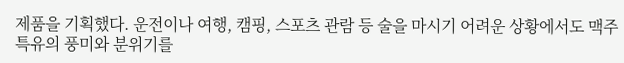제품을 기획했다. 운전이나 여행, 캠핑, 스포츠 관람 등 술을 마시기 어려운 상황에서도 맥주 특유의 풍미와 분위기를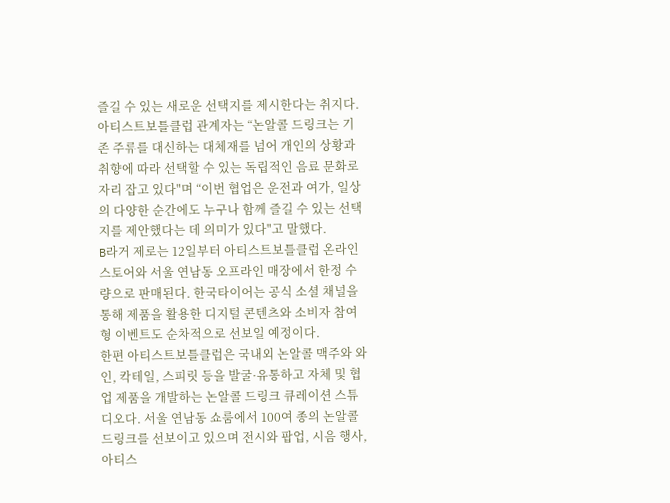즐길 수 있는 새로운 선택지를 제시한다는 취지다.
아티스트보틀클럽 관계자는 “논알콜 드링크는 기존 주류를 대신하는 대체재를 넘어 개인의 상황과 취향에 따라 선택할 수 있는 독립적인 음료 문화로 자리 잡고 있다"며 “이번 협업은 운전과 여가, 일상의 다양한 순간에도 누구나 함께 즐길 수 있는 선택지를 제안했다는 데 의미가 있다"고 말했다.
B라거 제로는 12일부터 아티스트보틀클럽 온라인 스토어와 서울 연남동 오프라인 매장에서 한정 수량으로 판매된다. 한국타이어는 공식 소셜 채널을 통해 제품을 활용한 디지털 콘텐츠와 소비자 참여형 이벤트도 순차적으로 선보일 예정이다.
한편 아티스트보틀클럽은 국내외 논알콜 맥주와 와인, 칵테일, 스피릿 등을 발굴·유통하고 자체 및 협업 제품을 개발하는 논알콜 드링크 큐레이션 스튜디오다. 서울 연남동 쇼룸에서 100여 종의 논알콜 드링크를 선보이고 있으며 전시와 팝업, 시음 행사, 아티스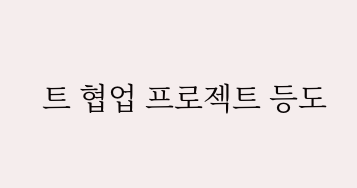트 협업 프로젝트 등도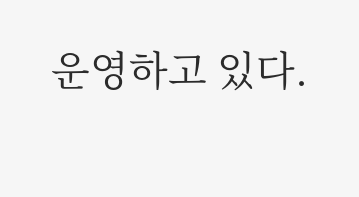운영하고 있다.